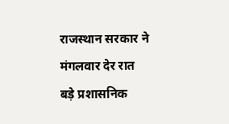राजस्थान सरकार ने मंगलवार देर रात बड़े प्रशासनिक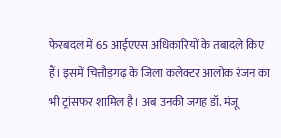फेरबदल में 65 आईएएस अधिकारियों के तबादले किए हैं। इसमें चित्तौड़गढ़ के जिला कलेक्टर आलोक रंजन का भी ट्रांसफर शामिल है। अब उनकी जगह डॉ. मंजू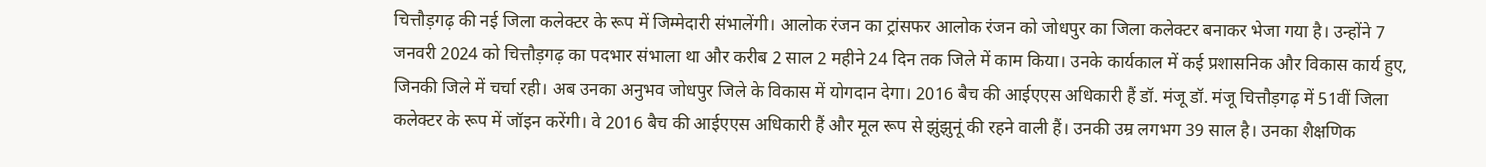चित्तौड़गढ़ की नई जिला कलेक्टर के रूप में जिम्मेदारी संभालेंगी। आलोक रंजन का ट्रांसफर आलोक रंजन को जोधपुर का जिला कलेक्टर बनाकर भेजा गया है। उन्होंने 7 जनवरी 2024 को चित्तौड़गढ़ का पदभार संभाला था और करीब 2 साल 2 महीने 24 दिन तक जिले में काम किया। उनके कार्यकाल में कई प्रशासनिक और विकास कार्य हुए, जिनकी जिले में चर्चा रही। अब उनका अनुभव जोधपुर जिले के विकास में योगदान देगा। 2016 बैच की आईएएस अधिकारी हैं डॉ. मंजू डॉ. मंजू चित्तौड़गढ़ में 51वीं जिला कलेक्टर के रूप में जॉइन करेंगी। वे 2016 बैच की आईएएस अधिकारी हैं और मूल रूप से झुंझुनूं की रहने वाली हैं। उनकी उम्र लगभग 39 साल है। उनका शैक्षणिक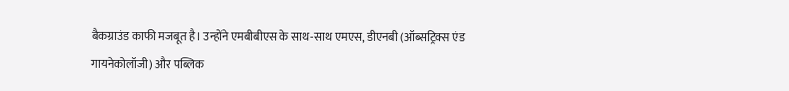बैकग्राउंड काफी मजबूत है। उन्होंने एमबीबीएस के साथ-साथ एमएस, डीएनबी (ऑब्सट्रिक्स एंड गायनेकोलॉजी) और पब्लिक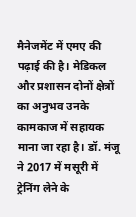मैनेजमेंट में एमए की पढ़ाई की है। मेडिकल और प्रशासन दोनों क्षेत्रों का अनुभव उनके कामकाज में सहायक माना जा रहा है। डॉ. मंजू ने 2017 में मसूरी में ट्रेनिंग लेने के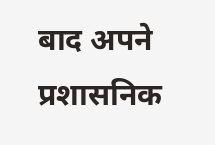बाद अपने प्रशासनिक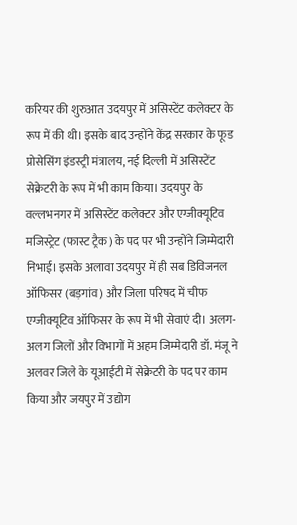करियर की शुरुआत उदयपुर में असिस्टेंट कलेक्टर के रूप में की थी। इसके बाद उन्होंने केंद्र सरकार के फूड प्रोसेसिंग इंडस्ट्री मंत्रालय, नई दिल्ली में असिस्टेंट सेक्रेटरी के रूप में भी काम किया। उदयपुर के वल्लभनगर में असिस्टेंट कलेक्टर और एग्जीक्यूटिव मजिस्ट्रेट (फास्ट ट्रैक) के पद पर भी उन्होंने जिम्मेदारी निभाई। इसके अलावा उदयपुर में ही सब डिविजनल ऑफिसर (बड़गांव) और जिला परिषद में चीफ एग्जीक्यूटिव ऑफिसर के रूप में भी सेवाएं दी। अलग-अलग जिलों और विभागों में अहम जिम्मेदारी डॉ. मंजू ने अलवर जिले के यूआईटी में सेक्रेटरी के पद पर काम किया और जयपुर में उद्योग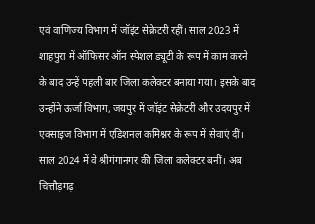एवं वाणिज्य विभाग में जॉइंट सेक्रेटरी रहीं। साल 2023 में शाहपुरा में ऑफिसर ऑन स्पेशल ड्यूटी के रूप में काम करने के बाद उन्हें पहली बार जिला कलेक्टर बनाया गया। इसके बाद उन्होंने ऊर्जा विभाग, जयपुर में जॉइंट सेक्रेटरी और उदयपुर में एक्साइज विभाग में एडिशनल कमिश्नर के रूप में सेवाएं दीं। साल 2024 में वे श्रीगंगानगर की जिला कलेक्टर बनीं। अब चित्तौड़गढ़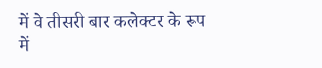में वे तीसरी बार कलेक्टर के रूप में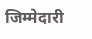जिम्मेदारी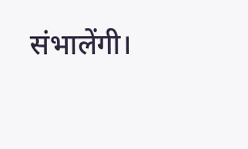संभालेंगी।